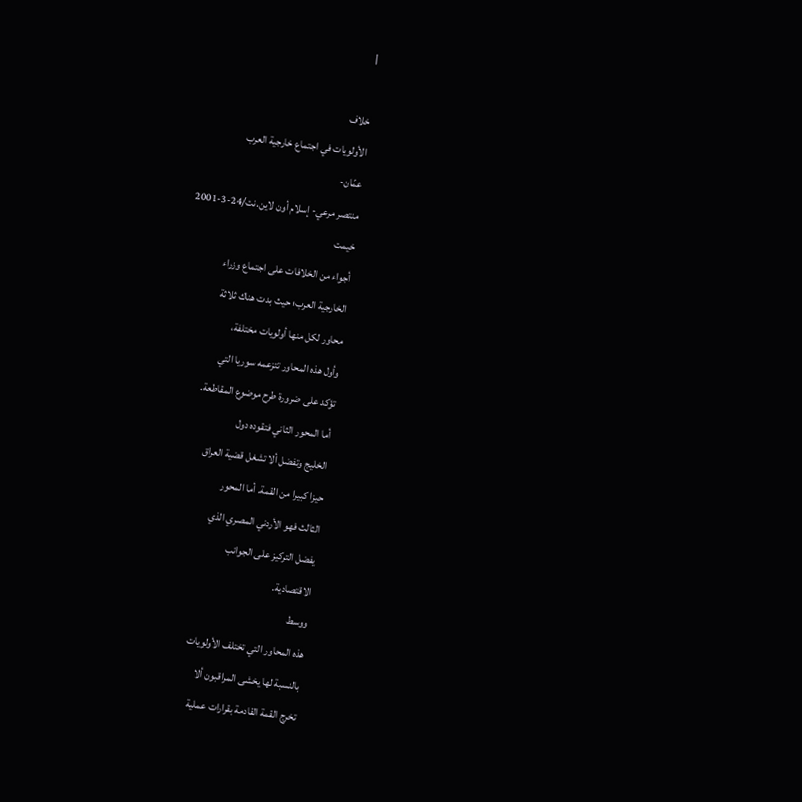|

خلاف
الأولويات في اجتماع خارجية العرب
عمّان-
منتصر مرعي- إسلام أون لاين.نت/24-3-2001
خيمت
أجواء من الخلافات على اجتماع وزراء
الخارجية العرب؛ حيث بدت هناك ثلاثة
محاور لكل منها أولويات مختلفة،
وأول هذه المحاور تتزعمه سوريا التي
تؤكد على ضرورة طرح موضوع المقاطعة.
أما المحور الثاني فتقوده دول
الخليج وتفضل ألا تشغل قضية العراق
حيزا كبيرا من القمة. أما المحور
الثالث فهو الأردني المصري الذي
يفضل التركيز على الجوانب
الاقتصادية.
ووسط
هذه المحاور التي تختلف الأولويات
بالنسبة لها يخشى المراقبون ألا
تخرج القمة القادمة بقرارات عملية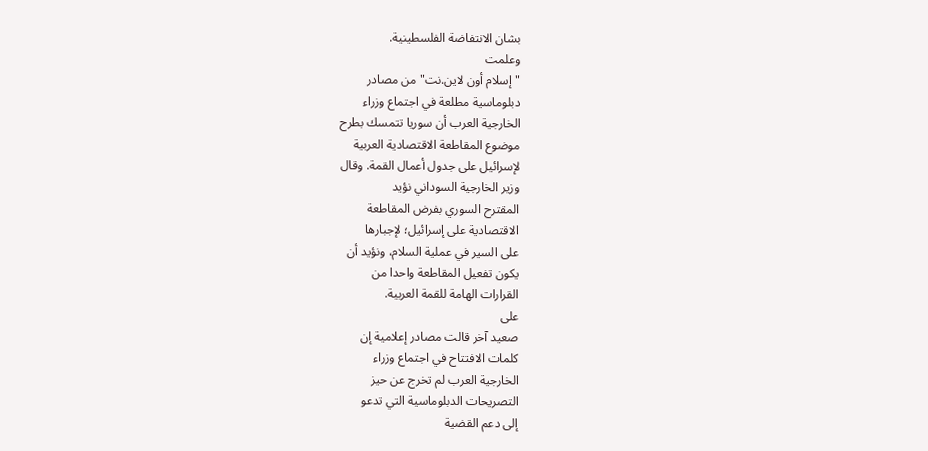بشان الانتفاضة الفلسطينية.
وعلمت
"إسلام أون لاين.نت" من مصادر
دبلوماسية مطلعة في اجتماع وزراء
الخارجية العرب أن سوريا تتمسك بطرح
موضوع المقاطعة الاقتصادية العربية
لإسرائيل على جدول أعمال القمة. وقال
وزير الخارجية السوداني نؤيد
المقترح السوري بفرض المقاطعة
الاقتصادية على إسرائيل؛ لإجبارها
على السير في عملية السلام، ونؤيد أن
يكون تفعيل المقاطعة واحدا من
القرارات الهامة للقمة العربية.
على
صعيد آخر قالت مصادر إعلامية إن
كلمات الافتتاح في اجتماع وزراء
الخارجية العرب لم تخرج عن حيز
التصريحات الدبلوماسية التي تدعو
إلى دعم القضية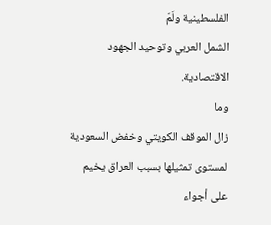الفلسطينية ولَمّ
الشمل العربي وتوحيد الجهود
الاقتصادية.
وما
زال الموقف الكويتي وخفض السعودية
لمستوى تمثيلها بسبب العراق يخيم
على أجواء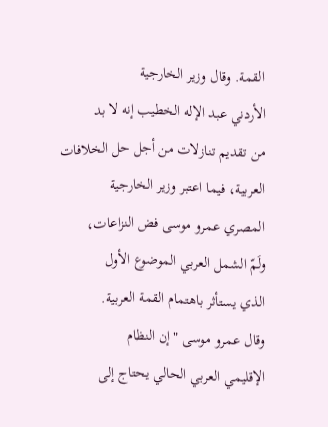القمة. وقال وزير الخارجية
الأردني عبد الإله الخطيب إنه لا بد
من تقديم تنازلات من أجل حل الخلافات
العربية، فيما اعتبر وزير الخارجية
المصري عمرو موسى فض النزاعات،
ولَمّ الشمل العربي الموضوع الأول
الذي يستأثر باهتمام القمة العربية.
وقال عمرو موسى "إن النظام
الإقليمي العربي الحالي يحتاج إلى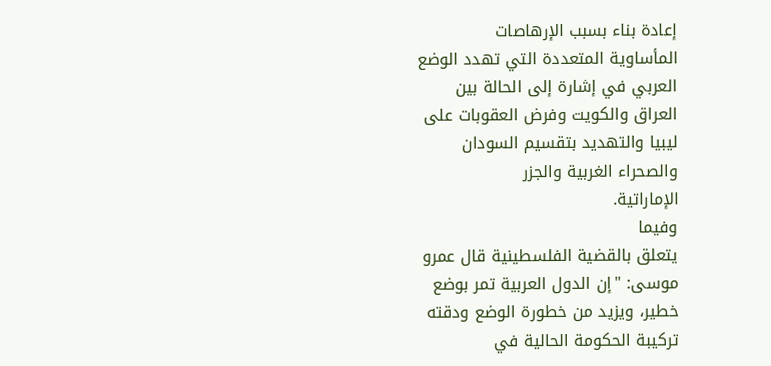إعادة بناء بسبب الإرهاصات
المأساوية المتعددة التي تهدد الوضع
العربي في إشارة إلى الحالة بين
العراق والكويت وفرض العقوبات على
ليبيا والتهديد بتقسيم السودان
والصحراء الغربية والجزر
الإماراتية.
وفيما
يتعلق بالقضية الفلسطينية قال عمرو
موسى: "إن الدول العربية تمر بوضع
خطير، ويزيد من خطورة الوضع ودقته
تركيبة الحكومة الحالية في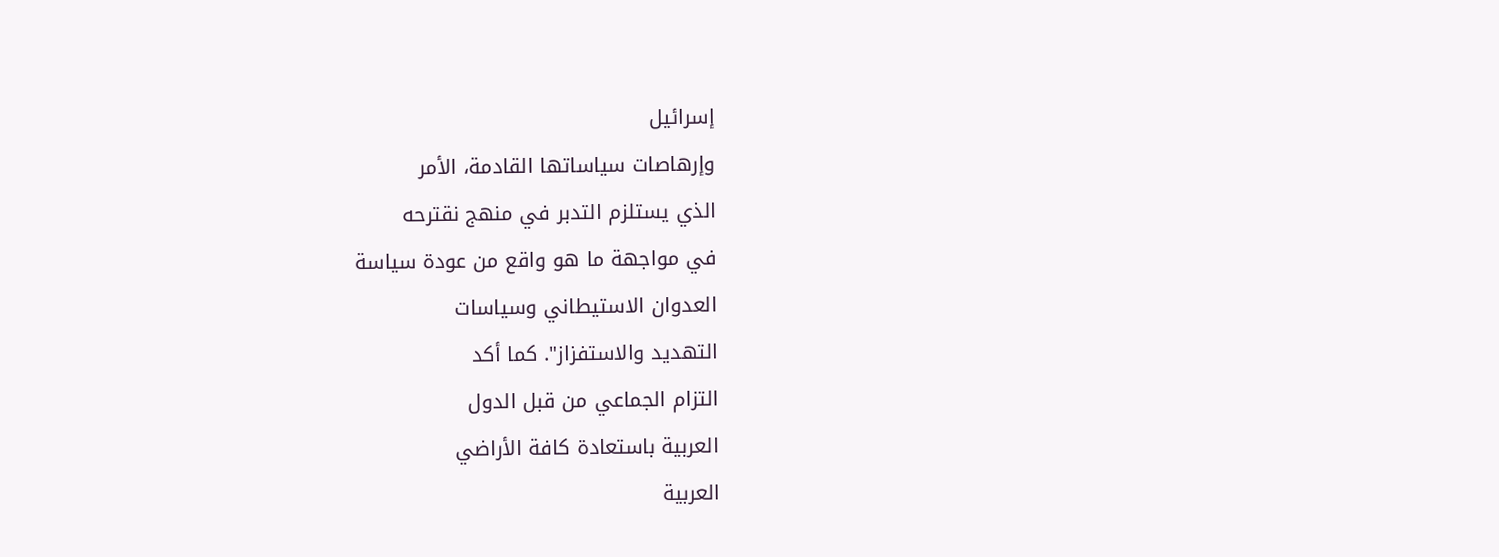إسرائيل
وإرهاصات سياساتها القادمة، الأمر
الذي يستلزم التدبر في منهج نقترحه
في مواجهة ما هو واقع من عودة سياسة
العدوان الاستيطاني وسياسات
التهديد والاستفزاز". كما أكد
التزام الجماعي من قبل الدول
العربية باستعادة كافة الأراضي
العربية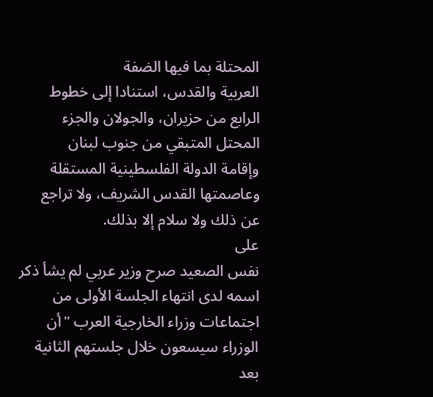المحتلة بما فيها الضفة
العربية والقدس، استنادا إلى خطوط
الرابع من حزيران، والجولان والجزء
المحتل المتبقي من جنوب لبنان
وإقامة الدولة الفلسطينية المستقلة
وعاصمتها القدس الشريف، ولا تراجع
عن ذلك ولا سلام إلا بذلك.
على
نفس الصعيد صرح وزير عربي لم يشأ ذكر
اسمه لدى انتهاء الجلسة الأولى من
اجتماعات وزراء الخارجية العرب "أن
الوزراء سيسعون خلال جلستهم الثانية
بعد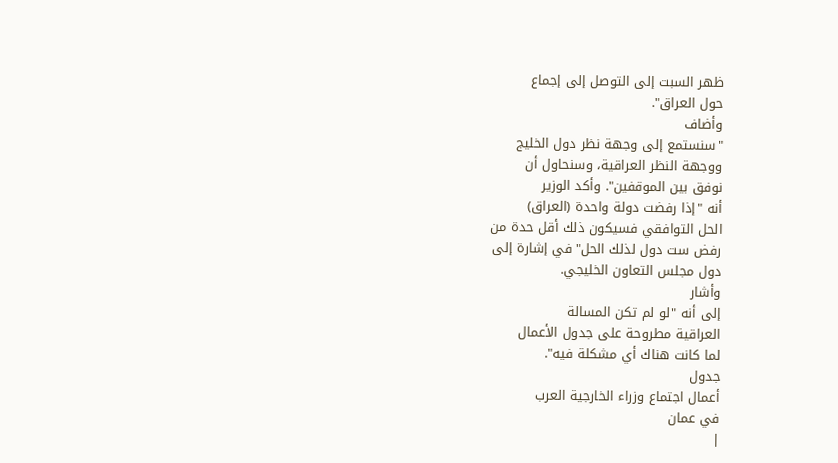ظهر السبت إلى التوصل إلى إجماع
حول العراق".
وأضاف
"سنستمع إلى وجهة نظر دول الخليج
ووجهة النظر العراقية، وسنحاول أن
نوفق بين الموقفين". وأكد الوزير
أنه "إذا رفضت دولة واحدة (العراق)
الحل التوافقي فسيكون ذلك أقل حدة من
رفض ست دول لذلك الحل"في إشارة إلى
دول مجلس التعاون الخليجي.
وأشار
إلى أنه "لو لم تكن المسالة
العراقية مطروحة على جدول الأعمال
لما كانت هناك أي مشكلة فيه".
جدول
أعمال اجتماع وزراء الخارجية العرب
في عمان
|